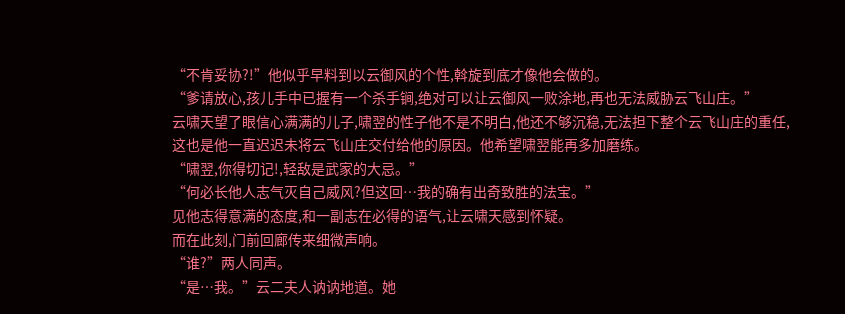“不肯妥协?!”他似乎早料到以云御风的个性,斡旋到底才像他会做的。
“爹请放心,孩儿手中已握有一个杀手锏,绝对可以让云御风一败涂地,再也无法威胁云飞山庄。”
云啸天望了眼信心满满的儿子,啸翌的性子他不是不明白,他还不够沉稳,无法担下整个云飞山庄的重任,这也是他一直迟迟未将云飞山庄交付给他的原因。他希望啸翌能再多加磨练。
“啸翌,你得切记!,轻敌是武家的大忌。”
“何必长他人志气灭自己威风?但这回…我的确有出奇致胜的法宝。”
见他志得意满的态度,和一副志在必得的语气,让云啸天感到怀疑。
而在此刻,门前回廊传来细微声响。
“谁?”两人同声。
“是…我。”云二夫人讷讷地道。她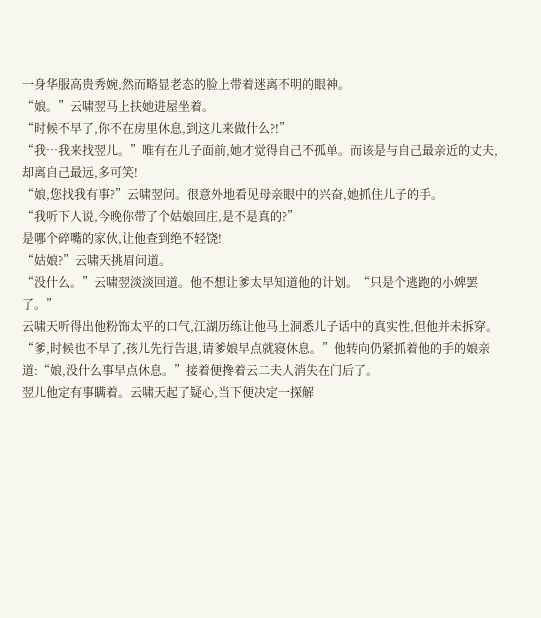一身华服高贵秀婉,然而略显老态的脸上带着迷离不明的眼神。
“娘。”云啸翌马上扶她进屋坐着。
“时候不早了,你不在房里休息,到这儿来做什么?!”
“我…我来找翌儿。”唯有在儿子面前,她才觉得自己不孤单。而该是与自己最亲近的丈夫,却离自己最远,多可笑!
“娘,您找我有事?”云啸翌问。很意外地看见母亲眼中的兴奋,她抓住儿子的手。
“我听下人说,今晚你带了个姑娘回庄,是不是真的?”
是哪个碎嘴的家伙,让他查到绝不轻饶!
“姑娘?”云啸天挑眉问道。
“没什么。”云啸翌淡淡回道。他不想让爹太早知道他的计划。“只是个逃跑的小婢罢了。”
云啸天听得出他粉饰太平的口气,江湖历练让他马上洞悉儿子话中的真实性,但他并未拆穿。
“爹,时候也不早了,孩儿先行告退,请爹娘早点就寝休息。”他转向仍紧抓着他的手的娘亲道:“娘,没什么事早点休息。”接着便搀着云二夫人消失在门后了。
翌儿他定有事瞒着。云啸天起了疑心,当下便决定一探解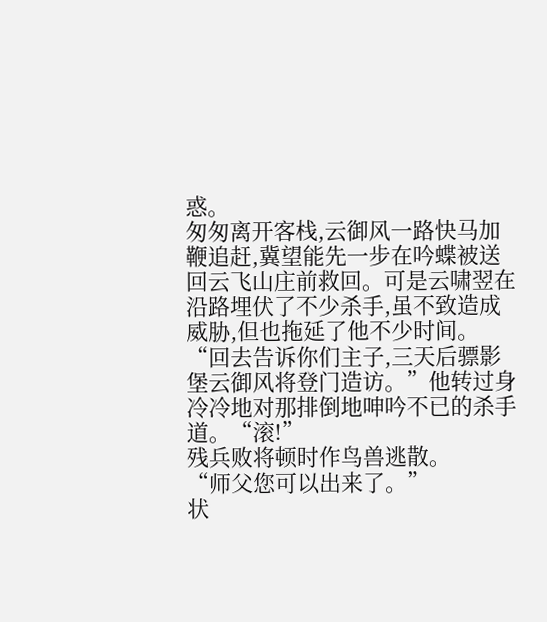惑。
匆匆离开客栈,云御风一路快马加鞭追赶,冀望能先一步在吟蝶被送回云飞山庄前救回。可是云啸翌在沿路埋伏了不少杀手,虽不致造成威胁,但也拖延了他不少时间。
“回去告诉你们主子,三天后骠影堡云御风将登门造访。”他转过身冷冷地对那排倒地呻吟不已的杀手道。“滚!”
残兵败将顿时作鸟兽逃散。
“师父您可以出来了。”
状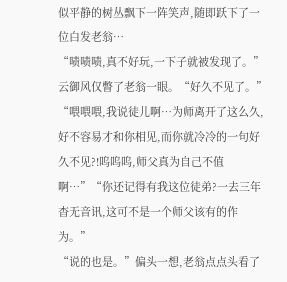似平静的树丛飘下一阵笑声,随即跃下了一位白发老翁…
“啧啧啧,真不好玩,一下子就被发现了。”
云御风仅瞥了老翁一眼。“好久不见了。”
“喂喂喂,我说徒儿啊…为师离开了这么久,好不容易才和你相见,而你就冷冷的一句好久不见?!呜呜呜,师父真为自己不值啊…”“你还记得有我这位徒弟?一去三年杳无音讯,这可不是一个师父该有的作为。”
“说的也是。”偏头一想,老翁点点头看了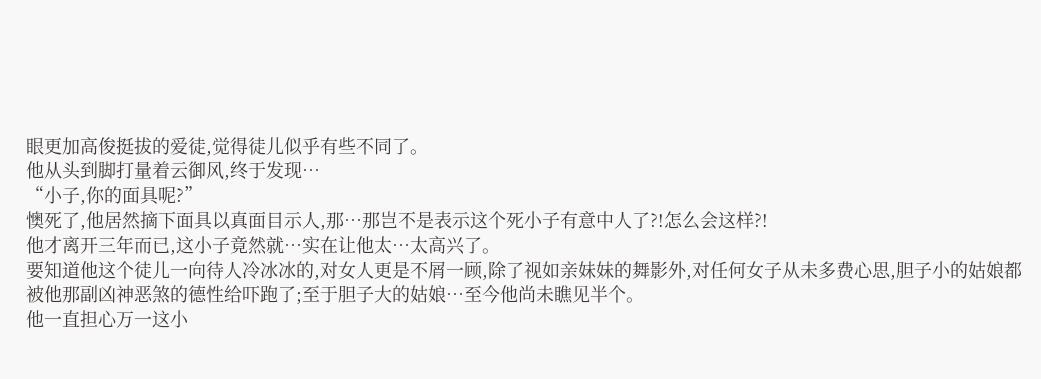眼更加高俊挺拔的爱徒,觉得徒儿似乎有些不同了。
他从头到脚打量着云御风,终于发现…
“小子,你的面具呢?”
懊死了,他居然摘下面具以真面目示人,那…那岂不是表示这个死小子有意中人了?!怎么会这样?!
他才离开三年而已,这小子竟然就…实在让他太…太高兴了。
要知道他这个徒儿一向待人冷冰冰的,对女人更是不屑一顾,除了视如亲妹妹的舞影外,对任何女子从未多费心思,胆子小的姑娘都被他那副凶神恶煞的德性给吓跑了;至于胆子大的姑娘…至今他尚未瞧见半个。
他一直担心万一这小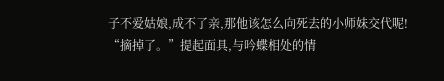子不爱姑娘,成不了亲,那他该怎么向死去的小师妹交代呢!
“摘掉了。”提起面具,与吟蝶相处的情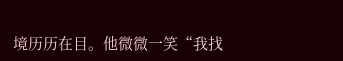境历历在目。他微微一笑“我找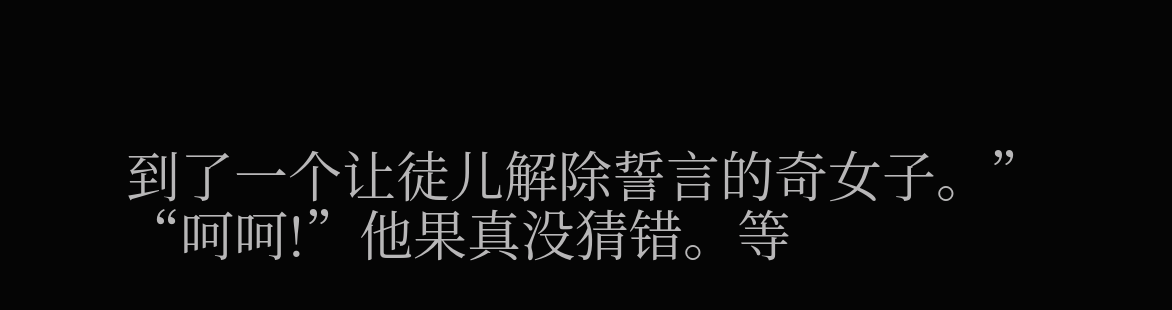到了一个让徒儿解除誓言的奇女子。”
“呵呵!”他果真没猜错。等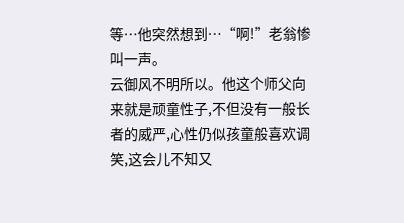等…他突然想到…“啊!”老翁惨叫一声。
云御风不明所以。他这个师父向来就是顽童性子,不但没有一般长者的威严,心性仍似孩童般喜欢调笑,这会儿不知又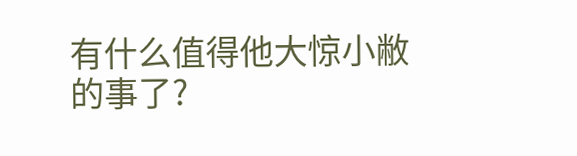有什么值得他大惊小敝的事了?